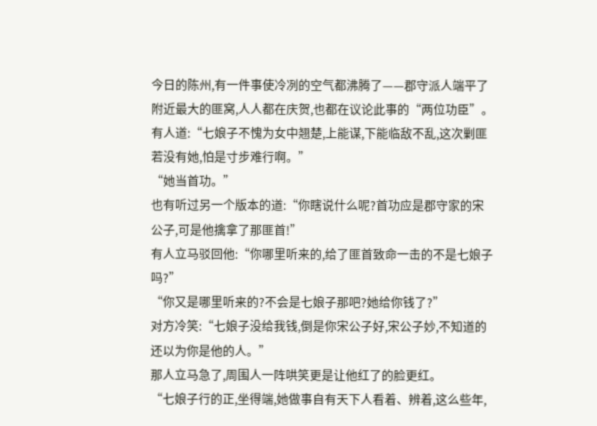今日的陈州,有一件事使冷冽的空气都沸腾了——郡守派人端平了附近最大的匪窝,人人都在庆贺,也都在议论此事的“两位功臣”。
有人道:“七娘子不愧为女中翘楚,上能谋,下能临敌不乱,这次剿匪若没有她,怕是寸步难行啊。”
“她当首功。”
也有听过另一个版本的道:“你瞎说什么呢?首功应是郡守家的宋公子,可是他擒拿了那匪首!”
有人立马驳回他:“你哪里听来的,给了匪首致命一击的不是七娘子吗?”
“你又是哪里听来的?不会是七娘子那吧?她给你钱了?”
对方冷笑:“七娘子没给我钱,倒是你宋公子好,宋公子妙,不知道的还以为你是他的人。”
那人立马急了,周围人一阵哄笑更是让他红了的脸更红。
“七娘子行的正,坐得端,她做事自有天下人看着、辨着,这么些年,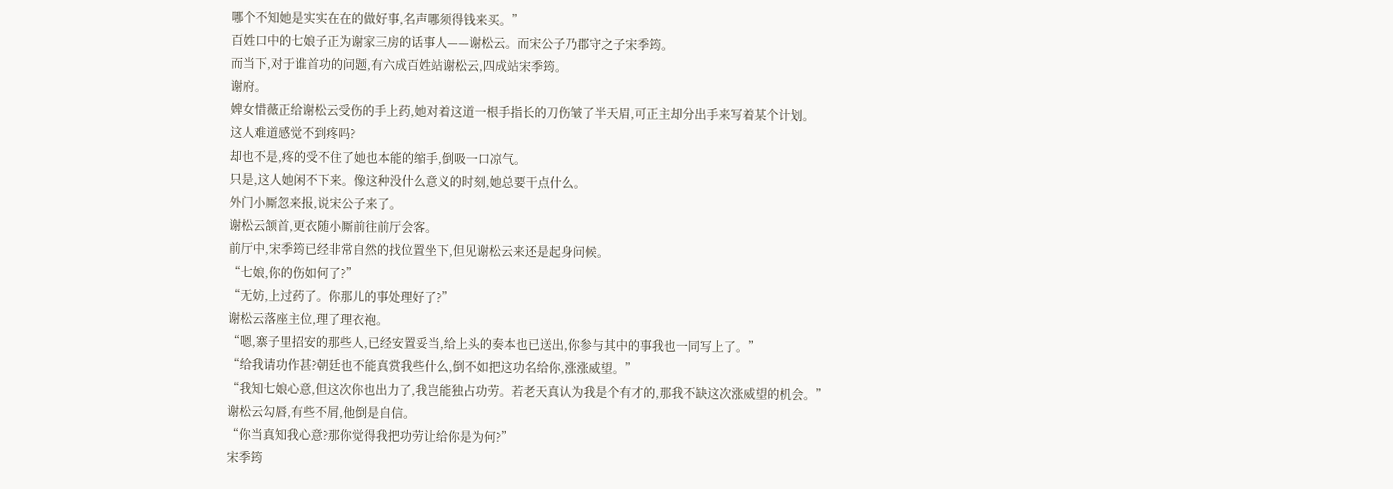哪个不知她是实实在在的做好事,名声哪须得钱来买。”
百姓口中的七娘子正为谢家三房的话事人——谢松云。而宋公子乃郡守之子宋季筠。
而当下,对于谁首功的问题,有六成百姓站谢松云,四成站宋季筠。
谢府。
婢女惜薇正给谢松云受伤的手上药,她对着这道一根手指长的刀伤皱了半天眉,可正主却分出手来写着某个计划。
这人难道感觉不到疼吗?
却也不是,疼的受不住了她也本能的缩手,倒吸一口凉气。
只是,这人她闲不下来。像这种没什么意义的时刻,她总要干点什么。
外门小厮忽来报,说宋公子来了。
谢松云颔首,更衣随小厮前往前厅会客。
前厅中,宋季筠已经非常自然的找位置坐下,但见谢松云来还是起身问候。
“七娘,你的伤如何了?”
“无妨,上过药了。你那儿的事处理好了?”
谢松云落座主位,理了理衣袍。
“嗯,寨子里招安的那些人,已经安置妥当,给上头的奏本也已送出,你参与其中的事我也一同写上了。”
“给我请功作甚?朝廷也不能真赏我些什么,倒不如把这功名给你,涨涨威望。”
“我知七娘心意,但这次你也出力了,我岂能独占功劳。若老天真认为我是个有才的,那我不缺这次涨威望的机会。”
谢松云勾唇,有些不屑,他倒是自信。
“你当真知我心意?那你觉得我把功劳让给你是为何?”
宋季筠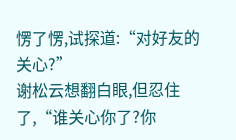愣了愣,试探道:“对好友的关心?”
谢松云想翻白眼,但忍住了,“谁关心你了?你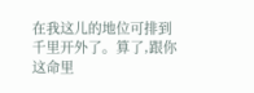在我这儿的地位可排到千里开外了。算了,跟你这命里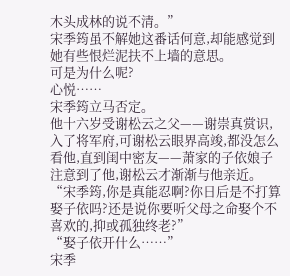木头成林的说不清。”
宋季筠虽不解她这番话何意,却能感觉到她有些恨烂泥扶不上墙的意思。
可是为什么呢?
心悦……
宋季筠立马否定。
他十六岁受谢松云之父——谢崇真赏识,入了将军府,可谢松云眼界高竣,都没怎么看他,直到闺中密友——萧家的子依娘子注意到了他,谢松云才渐渐与他亲近。
“宋季筠,你是真能忍啊?你日后是不打算娶子依吗?还是说你要听父母之命娶个不喜欢的,抑或孤独终老?”
“娶子依开什么……”
宋季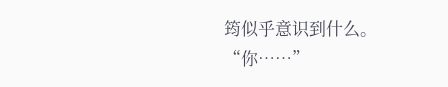筠似乎意识到什么。
“你……”